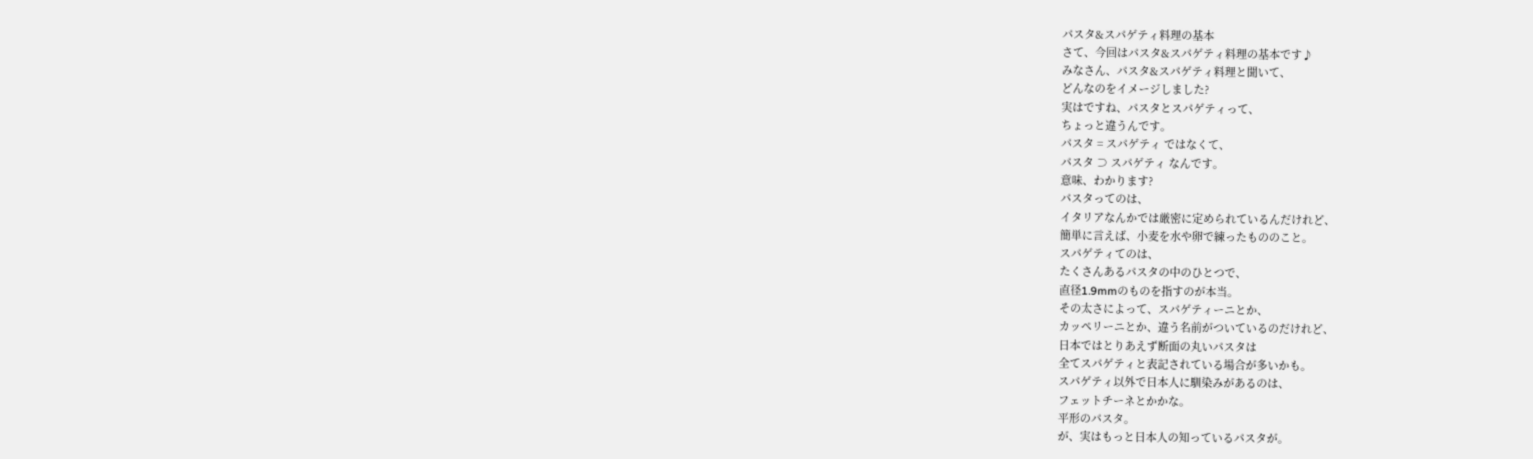パスタ&スパゲティ料理の基本
さて、今回はパスタ&スパゲティ料理の基本です♪
みなさん、パスタ&スパゲティ料理と聞いて、
どんなのをイメージしました?
実はですね、パスタとスパゲティって、
ちょっと違うんです。
パスタ = スパゲティ ではなくて、
パスタ ⊃ スパゲティ なんです。
意味、わかります?
パスタってのは、
イタリアなんかでは厳密に定められているんだけれど、
簡単に言えば、小麦を水や卵で練ったもののこと。
スパゲティてのは、
たくさんあるパスタの中のひとつで、
直径1.9mmのものを指すのが本当。
その太さによって、スパゲティーニとか、
カッペリーニとか、違う名前がついているのだけれど、
日本ではとりあえず断面の丸いパスタは
全てスパゲティと表記されている場合が多いかも。
スパゲティ以外で日本人に馴染みがあるのは、
フェットチーネとかかな。
平形のパスタ。
が、実はもっと日本人の知っているパスタが。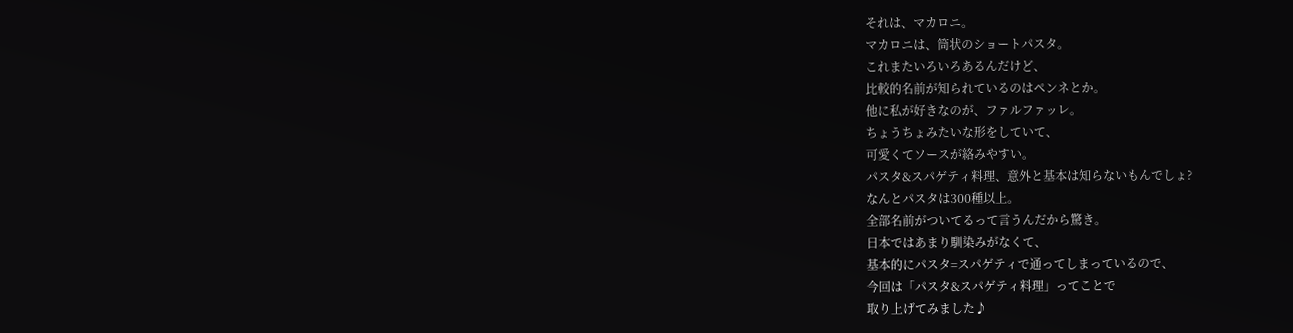それは、マカロニ。
マカロニは、筒状のショートパスタ。
これまたいろいろあるんだけど、
比較的名前が知られているのはペンネとか。
他に私が好きなのが、ファルファッレ。
ちょうちょみたいな形をしていて、
可愛くてソースが絡みやすい。
パスタ&スパゲティ料理、意外と基本は知らないもんでしょ?
なんとパスタは300種以上。
全部名前がついてるって言うんだから驚き。
日本ではあまり馴染みがなくて、
基本的にパスタ=スパゲティで通ってしまっているので、
今回は「パスタ&スパゲティ料理」ってことで
取り上げてみました♪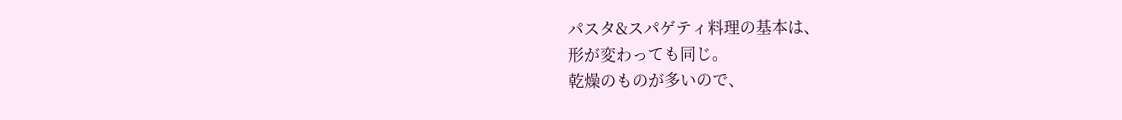パスタ&スパゲティ料理の基本は、
形が変わっても同じ。
乾燥のものが多いので、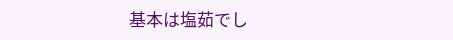基本は塩茹でし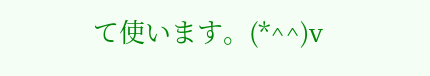て使います。(*^^)v